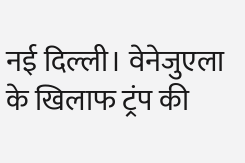नई दिल्ली। वेनेजुएला के खिलाफ ट्रंप की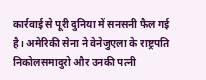कार्रवाई से पूरी दुनिया में सनसनी फैल गई है। अमेरिकी सेना ने वेनेजुएला के राष्ट्रपति निकोलसमादुरो और उनकी पत्नी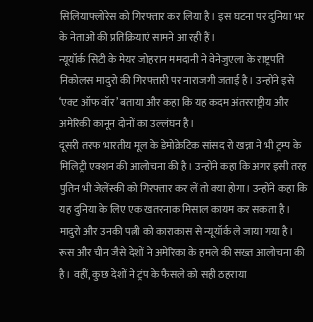सिलियाफ्लोरेस को गिरफ्तार कर लिया है। इस घटना पर दुनिया भर के नेताओं की प्रतिक्रियाएं सामने आ रही हैं।
न्यूयॉर्क सिटी के मेयर जोहरान ममदानी ने वेनेजुएला के राष्ट्रपति निकोलस मादुरो की गिरफ्तारी पर नाराजगी जताई है। उन्होंने इसे ‘एक्ट ऑफ वॉर’ बताया और कहा कि यह कदम अंतरराष्ट्रीय और अमेरिकी कानून दोनों का उल्लंघन है।
दूसरी तरफ भारतीय मूल के डेमोक्रेटिक सांसद रो खन्ना ने भी ट्रम्प के मिलिट्री एक्शन की आलोचना की है। उन्होंने कहा कि अगर इसी तरह पुतिन भी जेलेंस्की को गिरफ्तार कर लें तो क्या होगा। उन्होंने कहा कि यह दुनिया के लिए एक खतरनाक मिसाल कायम कर सकता है।
मादुरो और उनकी पत्नी को काराकास से न्यूयॉर्क ले जाया गया है। रूस और चीन जैसे देशों ने अमेरिका के हमले की सख्त आलोचना की है। वहीं, कुछ देशों ने ट्रंप के फैसले को सही ठहराया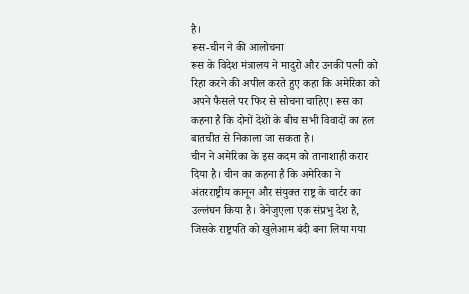है।
रूस-चीन ने की आलोचना
रूस के विदेश मंत्रालय ने मादुरो और उनकी पत्नी को रिहा करने की अपील करते हुए कहा कि अमेरिका को अपने फैसले पर फिर से सोचना चाहिए। रूस का कहना है कि दोनों देशों के बीच सभी विवादों का हल बातचीत से निकाला जा सकता है।
चीन ने अमेरिका के इस कदम को तानाशाही करार दिया है। चीन का कहना है कि अमेरिका ने अंतरराष्ट्रीय कानून और संयुक्त राष्ट्र के चार्टर का उल्लंघन किया है। वेनेजुएला एक संप्रभु देश है, जिसके राष्ट्रपति को खुलेआम बंदी बना लिया गया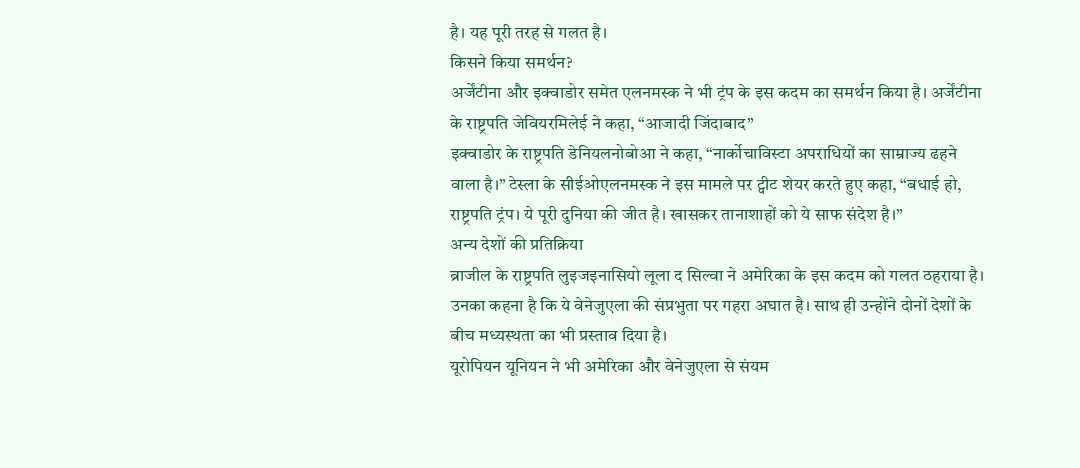है। यह पूरी तरह से गलत है।
किसने किया समर्थन?
अर्जेंटीना और इक्वाडोर समेत एलनमस्क ने भी ट्रंप के इस कदम का समर्थन किया है। अर्जेंटीना के राष्ट्रपति जेवियरमिलेई ने कहा, “आजादी जिंदाबाद”
इक्वाडोर के राष्ट्रपति डेनियलनोबोआ ने कहा, “नार्कोचाविस्टा अपराधियों का साम्राज्य ढहने वाला है।” टेस्ला के सीईओएलनमस्क ने इस मामले पर ट्वीट शेयर करते हुए कहा, “बधाई हो, राष्ट्रपति ट्रंप। ये पूरी दुनिया की जीत है। खासकर तानाशाहों को ये साफ संदेश है।”
अन्य देशों की प्रतिक्रिया
ब्राजील के राष्ट्रपति लुइजइनासियो लूला द सिल्वा ने अमेरिका के इस कदम को गलत ठहराया है। उनका कहना है कि ये वेनेजुएला की संप्रभुता पर गहरा अघात है। साथ ही उन्होंने दोनों देशों के बीच मध्यस्थता का भी प्रस्ताव दिया है।
यूरोपियन यूनियन ने भी अमेरिका और वेनेजुएला से संयम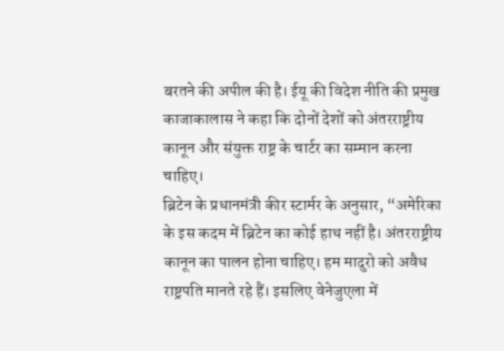बरतने की अपील की है। ईयू की विदेश नीति की प्रमुख काजाकालास ने कहा कि दोनों देशों को अंतरराष्ट्रीय कानून और संयुक्त राष्ट्र के चार्टर का सम्मान करना चाहिए।
ब्रिटेन के प्रधानमंत्री कीर स्टार्मर के अनुसार, “अमेरिका के इस कदम में ब्रिटेन का कोई हाथ नहीं है। अंतरराष्ट्रीय कानून का पालन होना चाहिए। हम मादुरो को अवैध राष्ट्रपति मानते रहे हैं। इसलिए वेनेजुएला में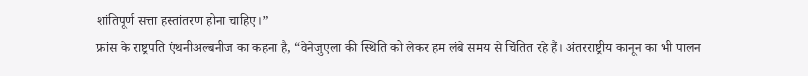शांतिपूर्ण सत्ता हस्तांतरण होना चाहिए।”
फ्रांस के राष्ट्रपति एंथनीअल्बनीज का कहना है, “वेनेजुएला की स्थिति को लेकर हम लंबे समय से चिंतित रहे हैं। अंतरराष्ट्रीय कानून का भी पालन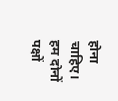होना चाहिए। हम दोनों पक्षों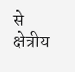से क्षेत्रीय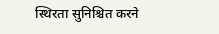स्थिरता सुनिश्चित करने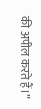की अपील करते हैं।”